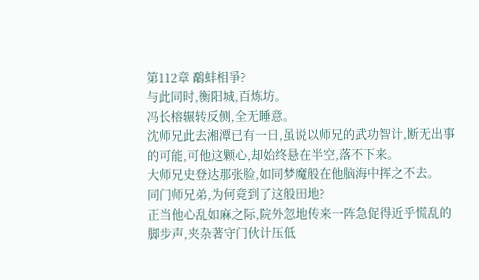第112章 鷸蚌相爭?
与此同时,衡阳城,百炼坊。
冯长榕辗转反侧,全无睡意。
沈师兄此去湘潭已有一日,虽说以师兄的武功智计,断无出事的可能,可他这颗心,却始终悬在半空,落不下来。
大师兄史登达那张脸,如同梦魔般在他脑海中挥之不去。
同门师兄弟,为何竟到了这般田地?
正当他心乱如麻之际,院外忽地传来一阵急促得近乎慌乱的脚步声,夹杂著守门伙计压低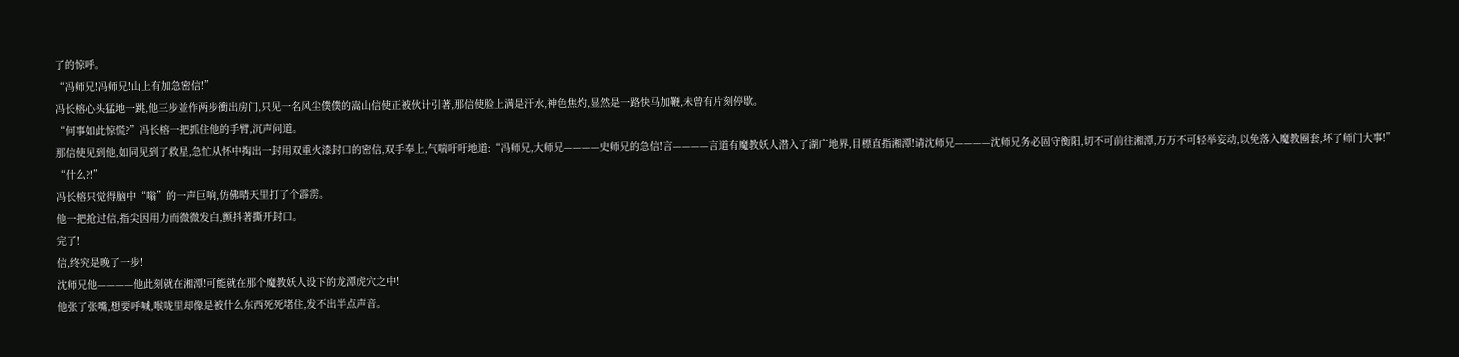了的惊呼。
“冯师兄!冯师兄!山上有加急密信!”
冯长榕心头猛地一跳,他三步並作两步衝出房门,只见一名风尘僕僕的嵩山信使正被伙计引著,那信使脸上满是汗水,神色焦灼,显然是一路快马加鞭,未曾有片刻停歇。
“何事如此惊慌?”冯长榕一把抓住他的手臂,沉声问道。
那信使见到他,如同见到了救星,急忙从怀中掏出一封用双重火漆封口的密信,双手奉上,气喘吁吁地道:“冯师兄,大师兄————史师兄的急信!言————言道有魔教妖人潜入了湖广地界,目標直指湘潭!请沈师兄————沈师兄务必固守衡阳,切不可前往湘潭,万万不可轻举妄动,以免落入魔教圈套,坏了师门大事!”
“什么?!”
冯长榕只觉得脑中“嗡”的一声巨响,仿佛晴天里打了个霹雳。
他一把抢过信,指尖因用力而微微发白,颤抖著撕开封口。
完了!
信,终究是晚了一步!
沈师兄他————他此刻就在湘潭!可能就在那个魔教妖人设下的龙潭虎穴之中!
他张了张嘴,想要呼喊,喉咙里却像是被什么东西死死堵住,发不出半点声音。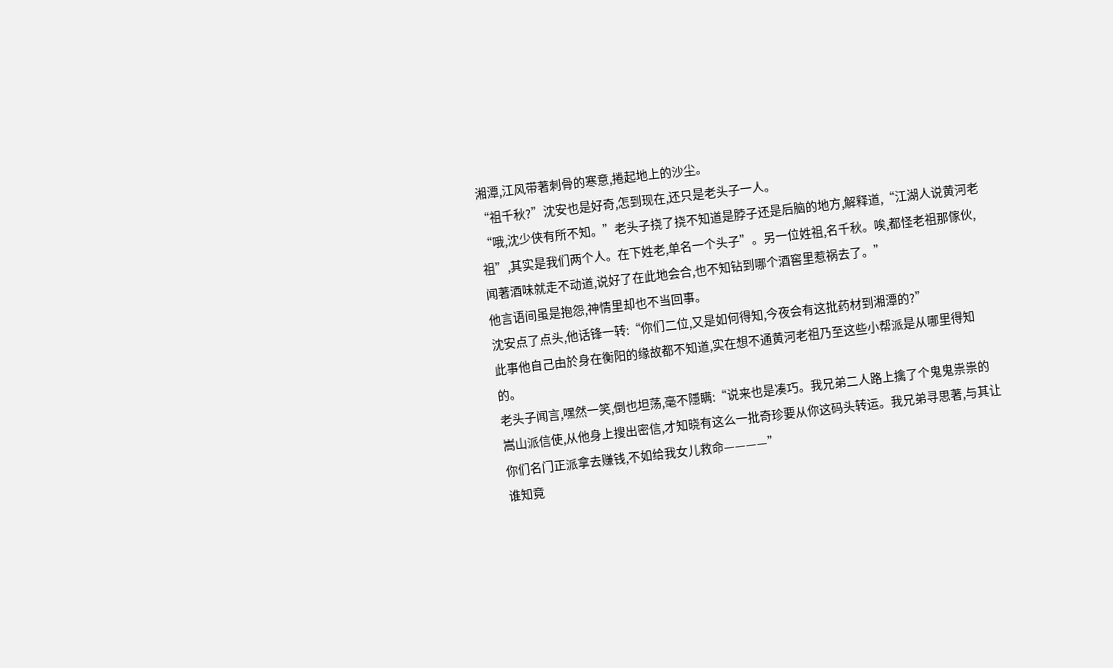湘潭,江风带著刺骨的寒意,捲起地上的沙尘。
“祖千秋?”沈安也是好奇,怎到现在,还只是老头子一人。
“哦,沈少侠有所不知。”老头子挠了挠不知道是脖子还是后脑的地方,解释道,“江湖人说黄河老祖”,其实是我们两个人。在下姓老,单名一个头子”。另一位姓祖,名千秋。唉,都怪老祖那傢伙,闻著酒味就走不动道,说好了在此地会合,也不知钻到哪个酒窖里惹祸去了。”
他言语间虽是抱怨,神情里却也不当回事。
沈安点了点头,他话锋一转:“你们二位,又是如何得知,今夜会有这批药材到湘潭的?”
此事他自己由於身在衡阳的缘故都不知道,实在想不通黄河老祖乃至这些小帮派是从哪里得知的。
老头子闻言,嘿然一笑,倒也坦荡,毫不隱瞒:“说来也是凑巧。我兄弟二人路上擒了个鬼鬼祟祟的嵩山派信使,从他身上搜出密信,才知晓有这么一批奇珍要从你这码头转运。我兄弟寻思著,与其让你们名门正派拿去赚钱,不如给我女儿救命————”
谁知竟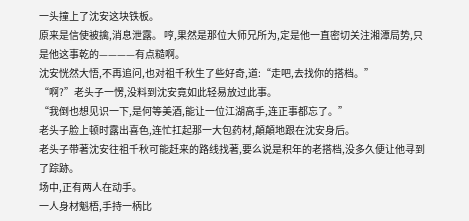一头撞上了沈安这块铁板。
原来是信使被擒,消息泄露。 哼,果然是那位大师兄所为,定是他一直密切关注湘潭局势,只是他这事乾的————有点糙啊。
沈安恍然大悟,不再追问,也对祖千秋生了些好奇,道:“走吧,去找你的搭档。”
“啊?”老头子一愣,没料到沈安竟如此轻易放过此事。
“我倒也想见识一下,是何等美酒,能让一位江湖高手,连正事都忘了。”
老头子脸上顿时露出喜色,连忙扛起那一大包药材,顛顛地跟在沈安身后。
老头子带著沈安往祖千秋可能赶来的路线找著,要么说是积年的老搭档,没多久便让他寻到了踪跡。
场中,正有两人在动手。
一人身材魁梧,手持一柄比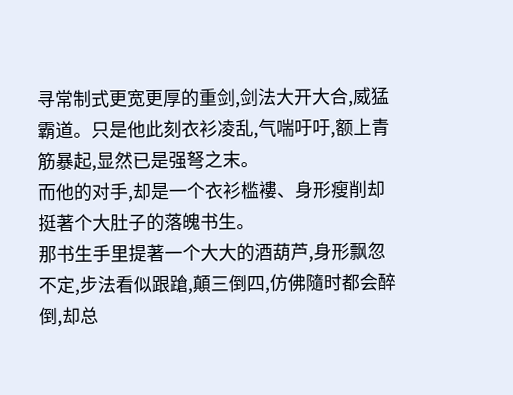寻常制式更宽更厚的重剑,剑法大开大合,威猛霸道。只是他此刻衣衫凌乱,气喘吁吁,额上青筋暴起,显然已是强弩之末。
而他的对手,却是一个衣衫槛褸、身形瘦削却挺著个大肚子的落魄书生。
那书生手里提著一个大大的酒葫芦,身形飘忽不定,步法看似跟蹌,顛三倒四,仿佛隨时都会醉倒,却总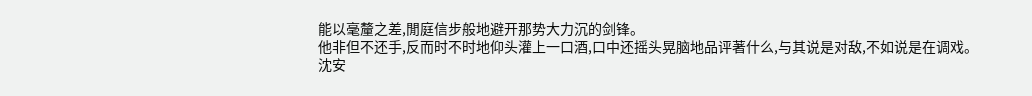能以毫釐之差,閒庭信步般地避开那势大力沉的剑锋。
他非但不还手,反而时不时地仰头灌上一口酒,口中还摇头晃脑地品评著什么,与其说是对敌,不如说是在调戏。
沈安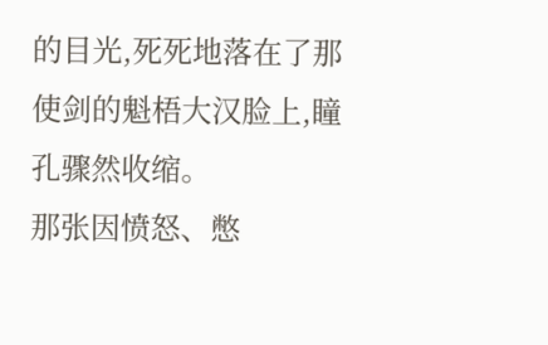的目光,死死地落在了那使剑的魁梧大汉脸上,瞳孔骤然收缩。
那张因愤怒、憋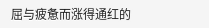屈与疲惫而涨得通红的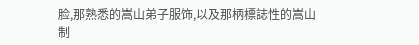脸,那熟悉的嵩山弟子服饰,以及那柄標誌性的嵩山制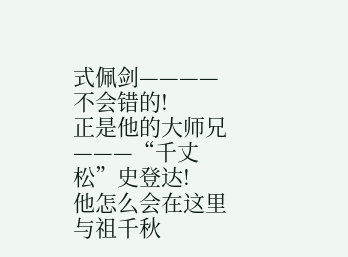式佩剑————
不会错的!
正是他的大师兄———“千丈松”史登达!
他怎么会在这里与祖千秋